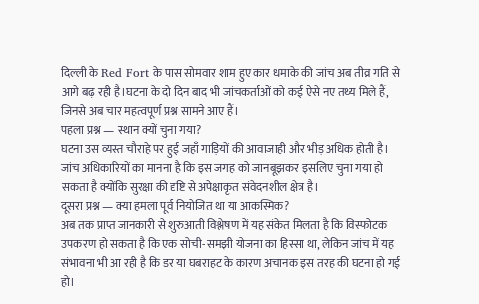दिल्ली के Red Fort के पास सोमवार शाम हुए कार धमाके की जांच अब तीव्र गति से आगे बढ़ रही है।घटना के दो दिन बाद भी जांचकर्ताओं को कई ऐसे नए तथ्य मिले हैं, जिनसे अब चार महत्वपूर्ण प्रश्न सामने आए हैं।
पहला प्रश्न — स्थान क्यों चुना गया?
घटना उस व्यस्त चौराहे पर हुई जहाँ गाड़ियों की आवाजाही और भीड़ अधिक होती है। जांच अधिकारियों का मानना है कि इस जगह को जानबूझकर इसलिए चुना गया हो सकता है क्योंकि सुरक्षा की दृष्टि से अपेक्षाकृत संवेदनशील क्षेत्र है।
दूसरा प्रश्न — क्या हमला पूर्व नियोजित था या आकस्मिक?
अब तक प्राप्त जानकारी से शुरुआती विश्लेषण में यह संकेत मिलता है कि विस्फोटक उपकरण हो सकता है कि एक सोची-समझी योजना का हिस्सा था, लेकिन जांच में यह संभावना भी आ रही है कि डर या घबराहट के कारण अचानक इस तरह की घटना हो गई हो।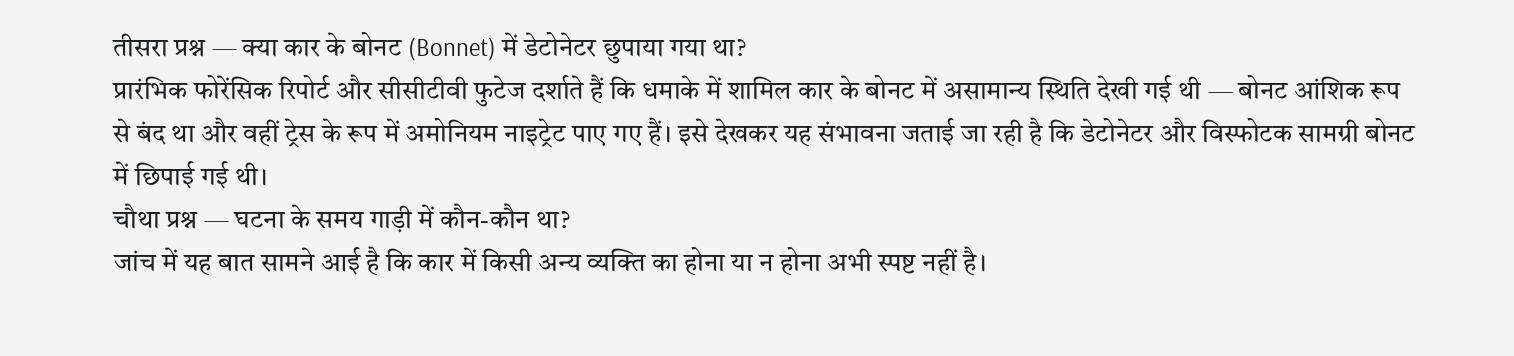तीसरा प्रश्न — क्या कार के बोनट (Bonnet) में डेटोनेटर छुपाया गया था?
प्रारंभिक फोरेंसिक रिपोर्ट और सीसीटीवी फुटेज दर्शाते हैं कि धमाके में शामिल कार के बोनट में असामान्य स्थिति देखी गई थी — बोनट आंशिक रूप से बंद था और वहीं ट्रेस के रूप में अमोनियम नाइट्रेट पाए गए हैं। इसे देखकर यह संभावना जताई जा रही है कि डेटोनेटर और विस्फोटक सामग्री बोनट में छिपाई गई थी।
चौथा प्रश्न — घटना के समय गाड़ी में कौन-कौन था?
जांच में यह बात सामने आई है कि कार में किसी अन्य व्यक्ति का होना या न होना अभी स्पष्ट नहीं है।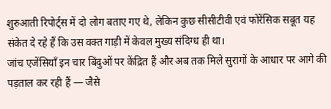शुरुआती रिपोर्ट्स में दो लोग बताए गए थे, लेकिन कुछ सीसीटीवी एवं फोरेंसिक सबूत यह संकेत दे रहे हैं कि उस वक्त गाड़ी में केवल मुख्य संदिग्ध ही था।
जांच एजेंसियाँ इन चार बिंदुओं पर केंद्रित हैं और अब तक मिले सुरागों के आधार पर आगे की पड़ताल कर रही हैं — जैसे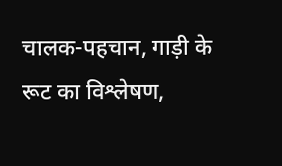चालक-पहचान, गाड़ी के रूट का विश्लेषण,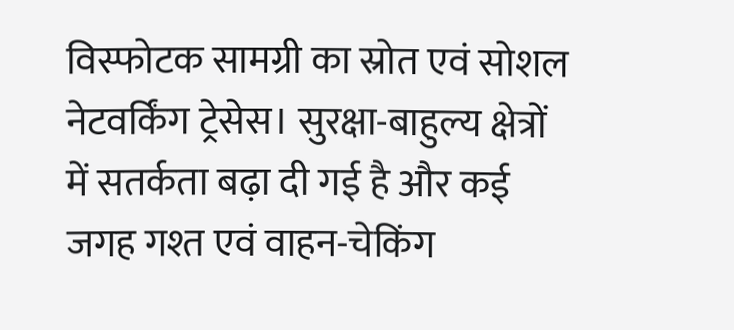विस्फोटक सामग्री का स्रोत एवं सोशल नेटवर्किंग ट्रेसेस। सुरक्षा-बाहुल्य क्षेत्रों में सतर्कता बढ़ा दी गई है और कई जगह गश्त एवं वाहन-चेकिंग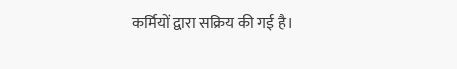कर्मियों द्वारा सक्रिय की गई है।